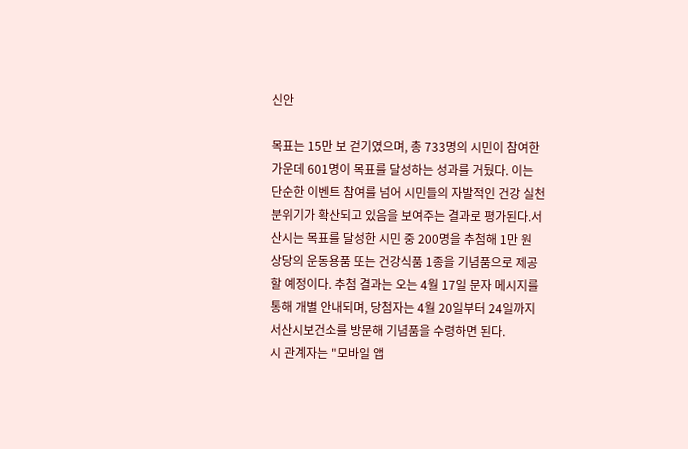신안

목표는 15만 보 걷기였으며, 총 733명의 시민이 참여한 가운데 601명이 목표를 달성하는 성과를 거뒀다. 이는 단순한 이벤트 참여를 넘어 시민들의 자발적인 건강 실천 분위기가 확산되고 있음을 보여주는 결과로 평가된다.서산시는 목표를 달성한 시민 중 200명을 추첨해 1만 원 상당의 운동용품 또는 건강식품 1종을 기념품으로 제공할 예정이다. 추첨 결과는 오는 4월 17일 문자 메시지를 통해 개별 안내되며, 당첨자는 4월 20일부터 24일까지 서산시보건소를 방문해 기념품을 수령하면 된다.
시 관계자는 "모바일 앱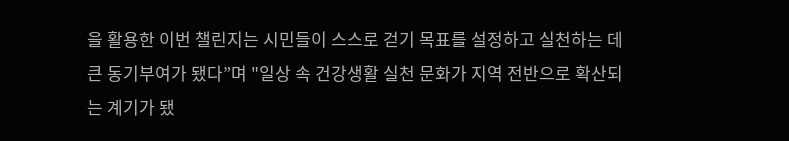을 활용한 이번 챌린지는 시민들이 스스로 걷기 목표를 설정하고 실천하는 데 큰 동기부여가 됐다”며 "일상 속 건강생활 실천 문화가 지역 전반으로 확산되는 계기가 됐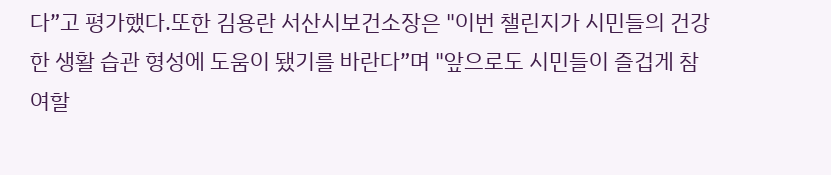다”고 평가했다.또한 김용란 서산시보건소장은 "이번 챌린지가 시민들의 건강한 생활 습관 형성에 도움이 됐기를 바란다”며 "앞으로도 시민들이 즐겁게 참여할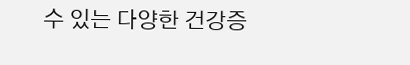수 있는 다양한 건강증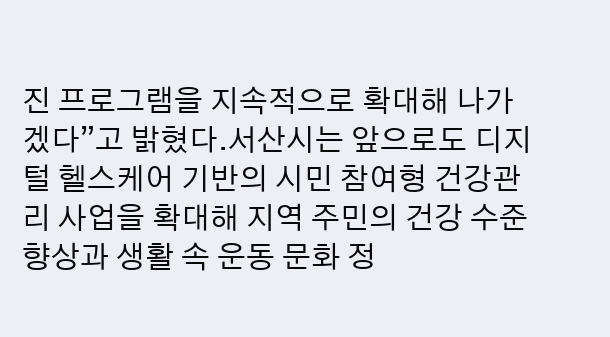진 프로그램을 지속적으로 확대해 나가겠다”고 밝혔다.서산시는 앞으로도 디지털 헬스케어 기반의 시민 참여형 건강관리 사업을 확대해 지역 주민의 건강 수준 향상과 생활 속 운동 문화 정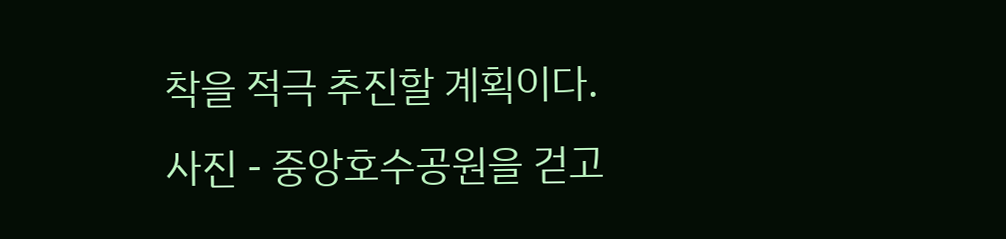착을 적극 추진할 계획이다.
사진 - 중앙호수공원을 걷고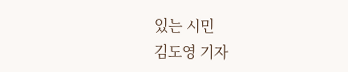있는 시민
김도영 기자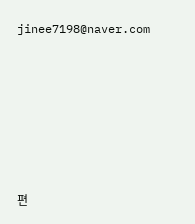jinee7198@naver.com






편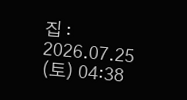집 : 2026.07.25 (토) 04:38